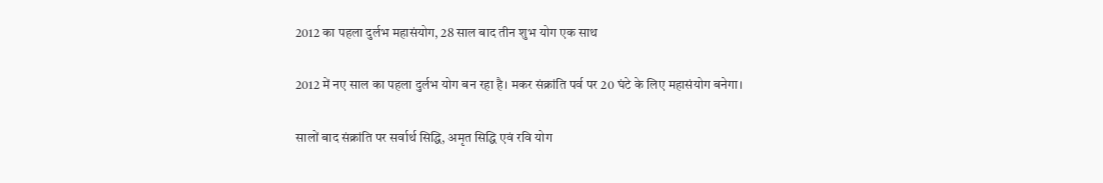2012 का पहला दुर्लभ महासंयोग, 28 साल बाद तीन शुभ योग एक साथ

2012 में नए साल का पहला दुर्लभ योग बन रहा है। मकर संक्रांति पर्व पर 20 घंटे के लिए महासंयोग बनेगा।

सालों बाद संक्रांति पर सर्वार्थ सिद्धि, अमृत सिद्धि एवं रवि योग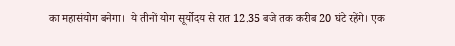का महासंयोग बनेगा।  ये तीनों योग सूर्योदय से रात 12.35 बजे तक करीब 20 घंटे रहेंगे। एक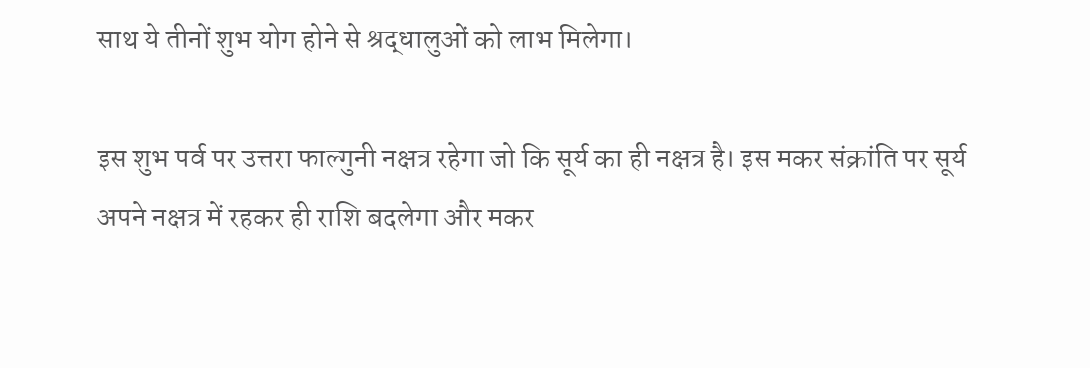साथ ये तीनों शुभ योग होने से श्रद्धालुओं को लाभ मिलेगा।

इस शुभ पर्व पर उत्तरा फाल्गुनी नक्षत्र रहेगा जो कि सूर्य का ही नक्षत्र है। इस मकर संक्रांति पर सूर्य अपने नक्षत्र में रहकर ही राशि बदलेगा और मकर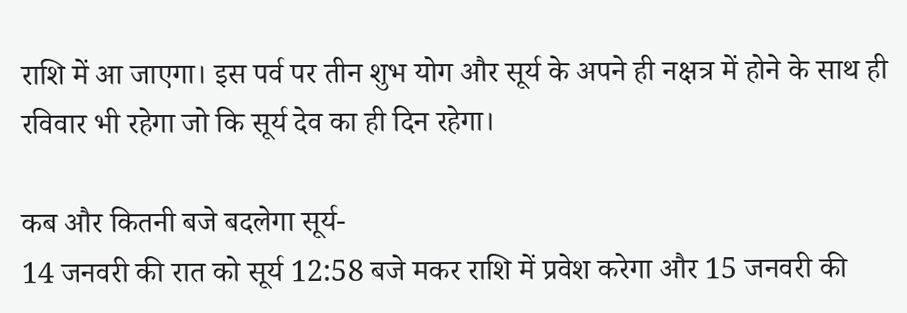राशि में आ जाएगा। इस पर्व पर तीन शुभ योग और सूर्य के अपने ही नक्षत्र में होने के साथ ही रविवार भी रहेगा जो कि सूर्य देव का ही दिन रहेगा।

कब और कितनी बजे बदलेगा सूर्य-
14 जनवरी की रात को सूर्य 12:58 बजे मकर राशि में प्रवेश करेगा और 15 जनवरी की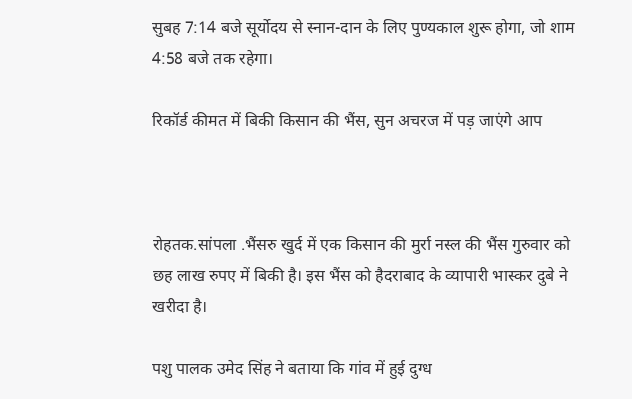सुबह 7:14 बजे सूर्योदय से स्नान-दान के लिए पुण्यकाल शुरू होगा, जो शाम 4:58 बजे तक रहेगा।

रिकॉर्ड कीमत में बिकी किसान की भैंस, सुन अचरज में पड़ जाएंगे आप



रोहतक.सांपला .भैंसरु खुर्द में एक किसान की मुर्रा नस्ल की भैंस गुरुवार को छह लाख रुपए में बिकी है। इस भैंस को हैदराबाद के व्यापारी भास्कर दुबे ने खरीदा है।

पशु पालक उमेद सिंह ने बताया कि गांव में हुई दुग्ध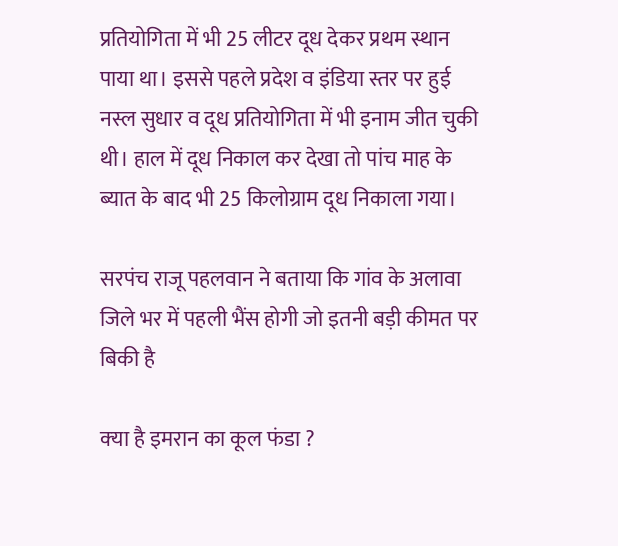प्रतियोगिता में भी 25 लीटर दूध देकर प्रथम स्थान पाया था। इससे पहले प्रदेश व इंडिया स्तर पर हुई नस्ल सुधार व दूध प्रतियोगिता में भी इनाम जीत चुकी थी। हाल में दूध निकाल कर देखा तो पांच माह के ब्यात के बाद भी 25 किलोग्राम दूध निकाला गया।

सरपंच राजू पहलवान ने बताया कि गांव के अलावा जिले भर में पहली भैंस होगी जो इतनी बड़ी कीमत पर बिकी है

क्‍या है इमरान का कूल फंडा ?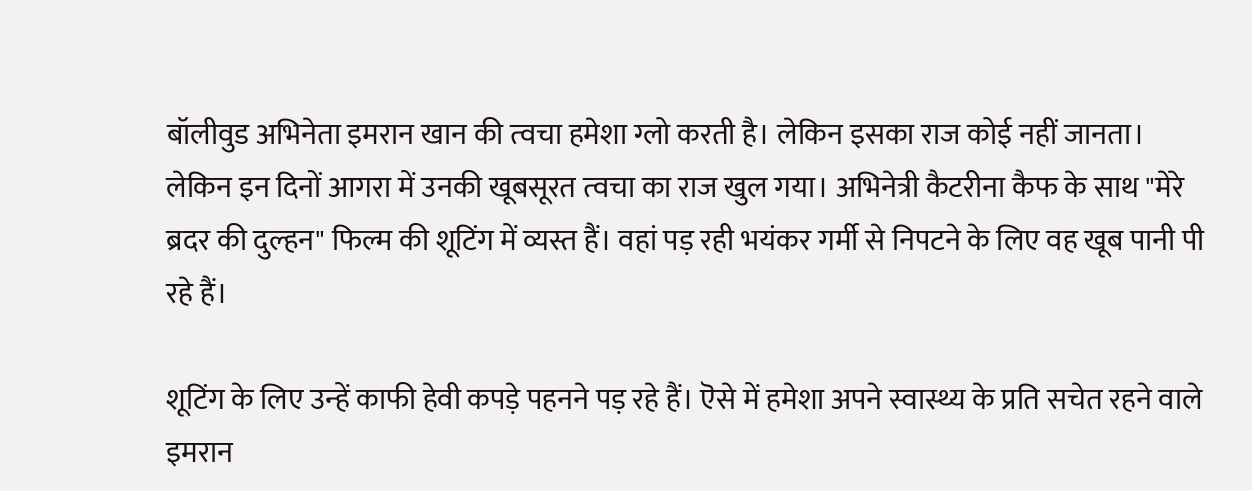बॉलीवुड अभिनेता इमरान खान की त्‍वचा हमेशा ग्‍लो करती है। लेकिन इसका राज कोई नहीं जानता। लेकिन इन दिनों आगरा में उनकी खूबसूरत त्‍वचा का राज खुल गया। अभिनेत्री कैटरीना कैफ के साथ "मेरे ब्रदर की दुल्हन" फिल्म की शूटिंग में व्यस्त हैं। वहां पड़ रही भयंकर गर्मी से निपटने के लिए वह खूब पानी पी रहे हैं।

शूटिंग के लिए उन्‍हें काफी हेवी कपड़े पहनने पड़ रहे हैं। ऎसे में हमेशा अपने स्वास्थ्य के प्रति सचेत रहने वाले इमरान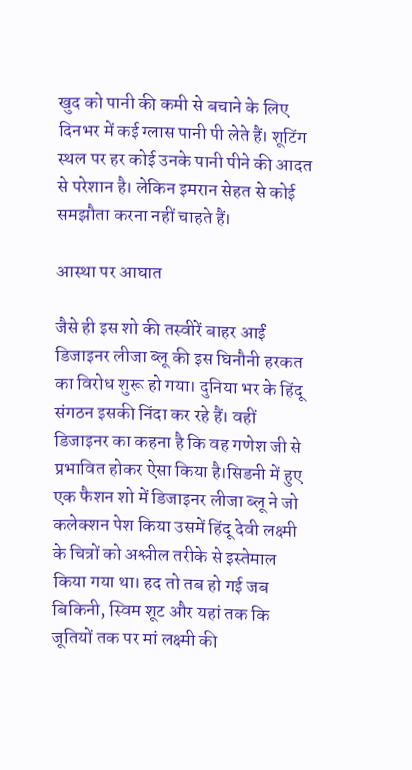खुद को पानी की कमी से बचाने के लिए दिनभर में कई ग्लास पानी पी लेते हैं। शूटिंग स्‍थल पर हर कोई उनके पानी पीने की आदत से परेशान है। लेकिन इमरान सेहत से कोई समझौता करना नहीं चाहते हैं।

आस्था पर आघात

जैसे ही इस शो की तस्वीरें बाहर आईं डिजाइनर लीजा ब्लू की इस घिनौनी हरकत का विरोध शुरू हो गया। दुनिया भर के हिंदू संगठन इसकी निंदा कर रहे हैं। वहीं डिजाइनर का कहना है कि वह गणेश जी से प्रभावित होकर ऐसा किया है।सिडनी में हुए एक फैशन शो में डिजाइनर लीजा ब्लू ने जो कलेक्शन पेश किया उसमें हिंदू देवी लक्ष्मी के चित्रों को अश्लील तरीके से इस्तेमाल किया गया था। हद तो तब हो गई जब बिकिनी, स्विम शूट और यहां तक कि जूतियों तक पर मां लक्ष्मी की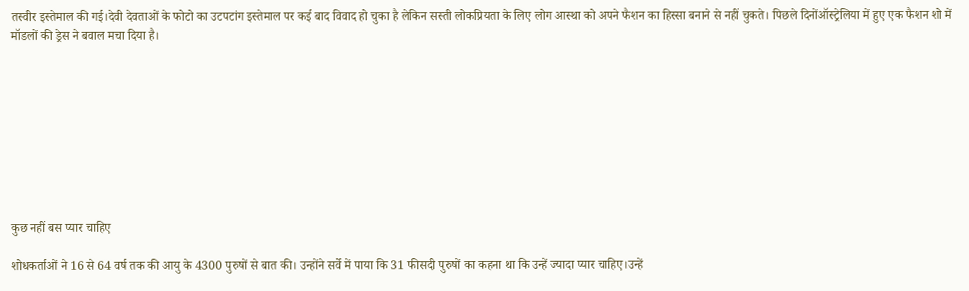तस्वीर इस्तेमाल की गई।देवी देवताओं के फोटो का उटपटांग इस्तेमाल पर कई बाद विवाद हो चुका है लेकिन सस्ती लोकप्रियता के लिए लोग आस्था को अपने फैशन का हिस्सा बनाने से नहीं चुकते। पिछले दिनोंऑस्ट्रेलिया में हुए एक फैशन शो में मॉडलों की ड्रेस ने बवाल मचा दिया है।









कुछ नहीं बस प्‍यार चाहिए

शोधकर्ताओं ने 16 से 64 वर्ष तक की आयु के 4300 पुरुषों से बात की। उन्‍होंने सर्वे में पाया कि 31 फीसदी पुरुषों का कहना था कि उन्हें ज्यादा प्यार चाहिए।उन्‍हें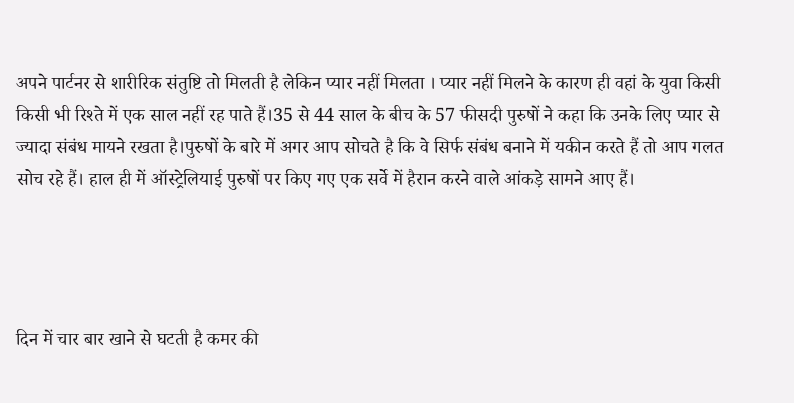अपने पार्टनर से शारीरिक संतुष्टि तो मिलती है लेकिन प्‍यार नहीं मिलता । प्‍यार नहीं मिलने के कारण ही वहां के युवा किसी किसी भी रिश्ते में एक साल नहीं रह पाते हैं।35 से 44 साल के बीच के 57 फीसदी पुरुषों ने कहा कि उनके लिए प्‍यार से ज्‍यादा संबंध मायने रखता है।पुरुषों के बारे में अगर आप सोचते है कि वे सिर्फ संबंध बनाने में यकीन करते हैं तो आप गलत सोच रहे हैं। हाल ही में ऑस्ट्रेलियाई पुरुषों पर किए गए एक सर्वे में हैरान करने वाले आंकड़े सामने आए हैं।




दिन में चार बार खाने से घटती है कमर की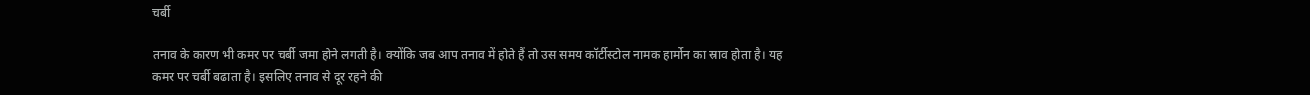चर्बी

तनाव के कारण भी कमर पर चर्बी जमा होने लगती है। क्‍योंकि जब आप तनाव में होते हैं तो उस समय कॉर्टीस्टोल नामक हार्मोन का स्राव होता है। यह कमर पर चर्बी बढाता है। इसलिए तनाव से दूर रहने की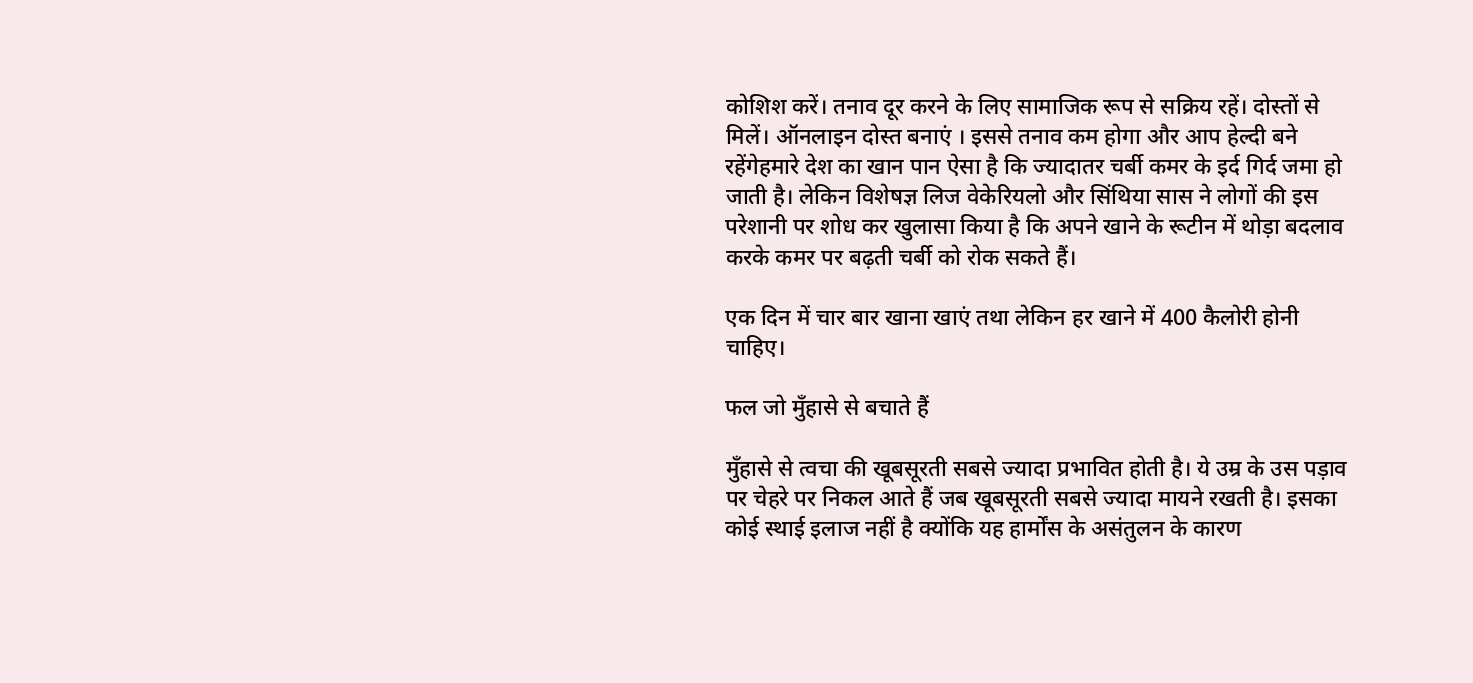कोशिश करें। तनाव दूर करने के लिए सामाजिक रूप से सक्रिय रहें। दोस्‍तों से मिलें। ऑनलाइन दोस्‍त बनाएं । इससे तनाव कम होगा और आप हेल्‍दी बने रहेंगेहमारे देश का खान पान ऐसा है कि ज्‍यादातर चर्बी कमर के इर्द गिर्द जमा हो जाती है। लेकिन विशेषज्ञ लिज वेकेरियलो और सिंथिया सास ने लोगों की इस परेशानी पर शोध कर खुलासा किया है कि अपने खाने के रूटीन में थोड़ा बदलाव करके कमर पर बढ़ती चर्बी को रोक सकते हैं।

एक दिन में चार बार खाना खाएं तथा लेकिन हर खाने में 400 कैलोरी होनी चाहिए।

फल जो मुँहासे से बचाते हैं

मुँहासे से त्‍वचा की खूबसूरती सबसे ज्‍यादा प्रभावित होती है। ये उम्र के उस पड़ाव पर चेहरे पर निकल आते हैं जब खूबसूरती सबसे ज्‍यादा मायने रखती है। इसका कोई स्‍थाई इलाज नहीं है क्‍योंकि यह हार्मोंस के असंतुलन के कारण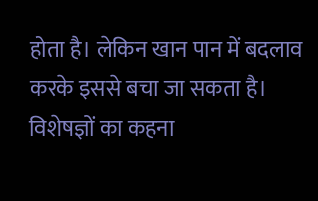होता है। लेकिन खान पान में बदलाव करके इससे बचा जा सकता है। विशेषज्ञों का कहना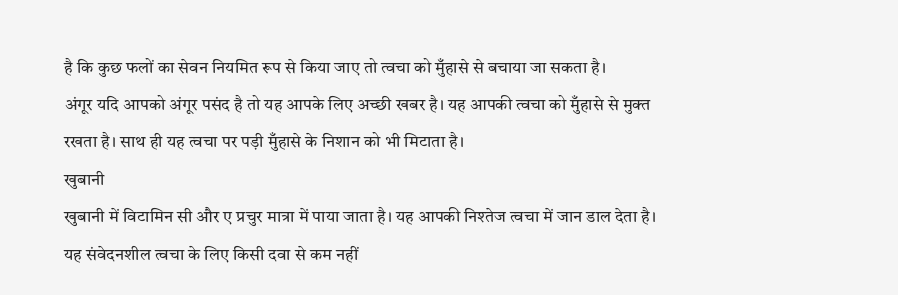है कि कुछ फलों का सेवन नियमित रूप से किया जाए तो त्‍वचा को मुँहासे से बचाया जा सकता है।
अंगूर यदि आपको अंगूर पसंद है तो यह आपके लिए अच्‍छी खबर है। यह आपकी त्‍वचा को मुँहासे से मुक्‍त रखता है। साथ ही यह त्‍वचा पर पड़ी मुँहासे के निशान को भी मिटाता है।
खुबानी
खुबानी में विटामिन सी और ए प्रचुर मात्रा में पाया जा‍ता है। यह आपकी निश्‍तेज त्‍वचा में जान डाल देता है। यह संवेदनशील त्‍वचा के लिए किसी दवा से कम नहीं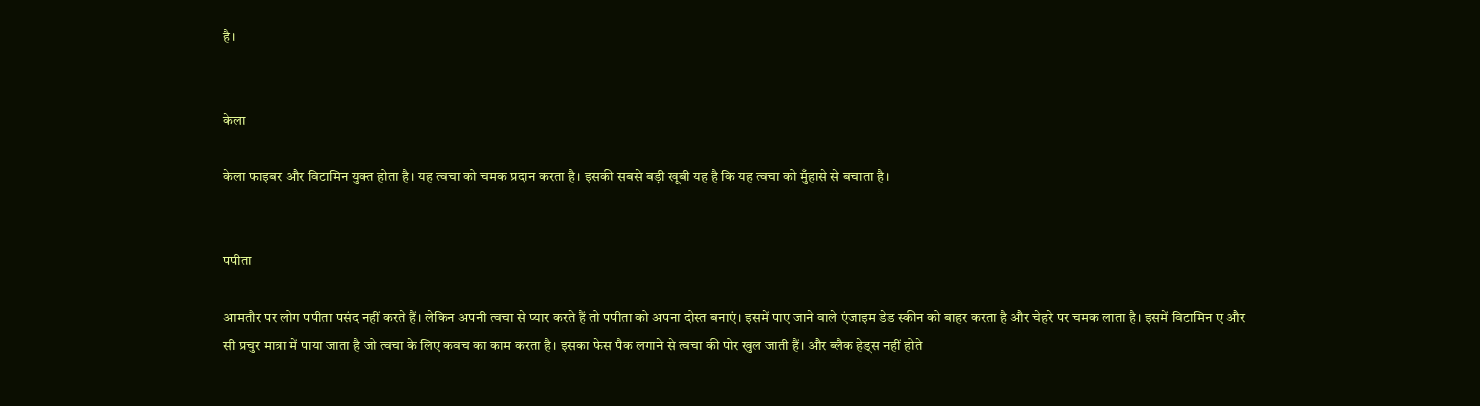है।


केला

केला फाइबर और विटामिन युक्‍त होता है। यह त्‍वचा को चमक प्रदान करता है। इसकी सबसे बड़ी खूबी यह है कि यह त्‍वचा को मुँहासे से बचाता है।


पपीता

आमतौर पर लोग पपीता पसंद नहीं करते हैं। लेकिन अपनी त्‍वचा से प्‍यार करते हैं तो पपीता को अपना दोस्‍त बनाएं। इसमें पाए जाने वाले एंजाइम डेड स्‍कीन को बाहर करता है और चेहरे पर चमक लाता है। इसमें विटामिन ए और सी प्रचुर मात्रा में पाया जाता है जो त्‍वचा के लिए कवच का काम करता है। इसका फेस पैक लगाने से त्‍वचा की पोर खुल जाती हैं। और ब्‍लैक हेड्स नहीं होते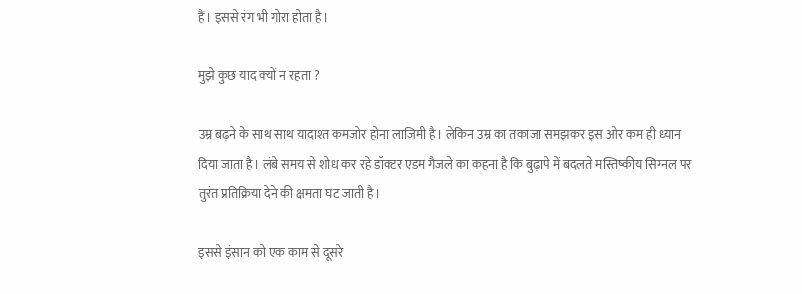हैं। इससे रंग भी गोरा होता है।

मुझे कुछ याद क्‍यों न रहता ?

उम्र बढ़ने के साथ साथ यादाश्‍त कमजोर होना लाजिमी है। लेकिन उम्र का तकाजा समझकर इस ओर कम ही ध्‍यान दिया जाता है। लंबे समय से शोध कर रहे डॉक्‍टर एडम गैजले का कहना है कि बुढ़ापे में बदलते मस्तिष्‍कीय सिग्‍नल पर तुरंत प्रतिक्रिया देने की क्षमता घट जाती है।

इससे इंसान को एक काम से दूसरे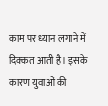काम पर ध्‍यान लगाने में दिक्‍कत आती है। इसके कारण युवाओं की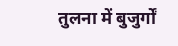तुलना में बुजुर्गों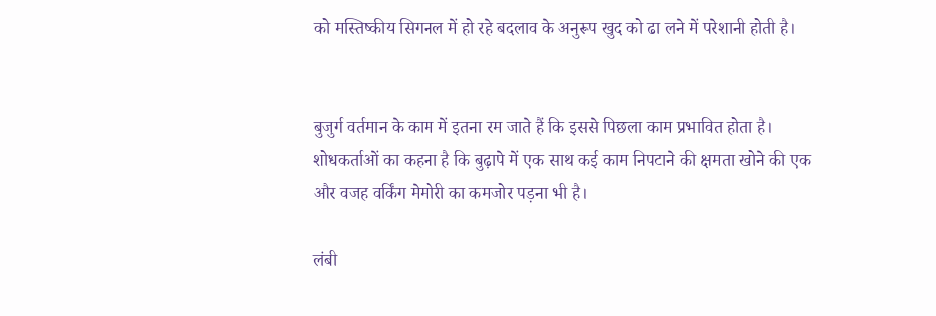को मस्ति‍ष्‍कीय सिगनल में हो रहे बदलाव के अनुरूप खुद को ढा लने में परेशानी होती है।


बुजुर्ग वर्तमान के काम में इतना रम जाते हैं कि इससे पिछला काम प्रभावित होता है। शोधकर्ताओं का कहना है कि बुढ़ापे में एक साथ कई काम निपटाने की क्षमता खोने की एक और वजह वर्किंग मेमोरी का कमजोर पड़ना भी है।

लंबी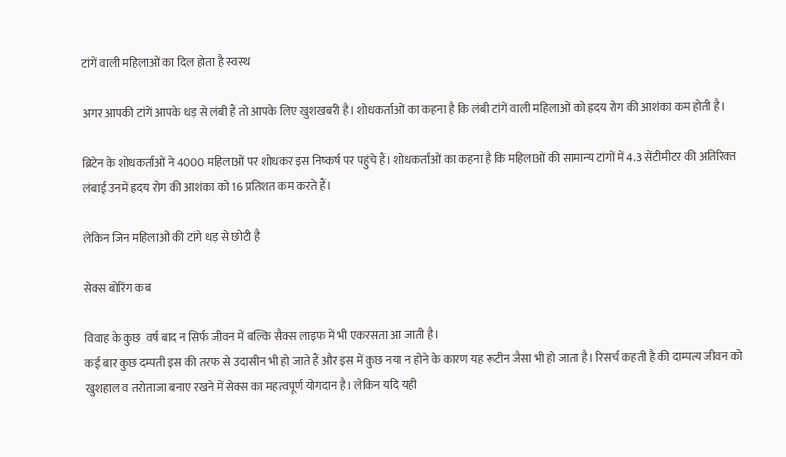टांगें वाली महिलाओं का दिल होता है स्‍वस्‍थ

अगर आपकी टांगें आपके धड़ से लंबी हैं तो आपके लिए खुशखबरी है। शोधकर्ताओं का कहना है कि लंबी टांगें वाली महिलाओं को ह्रदय रोग की आशंका कम होती है।

ब्रिटेन के शोधकर्ताओं ने 4000 महिलाओं पर शोधकर इस निष्‍कर्ष पर पहुंचे हैं। शोधकर्ताओं का कहना है कि महिलाओं की सामान्‍य टांगों में 4.3 सेंटीमीटर की अतिरिक्‍त लंबाई उनमें ह्रदय रोग की आशंका को 16 प्रतिशत कम करते हैं।

लेकिन जिन महिलाओं की टांगे धड़ से छोटी है

सेक्स बोरिंग कब

विवाह के कुछ  वर्ष बाद न सिर्फ जीवन में बल्कि सैक्स लाइफ में भी एकरसता आ जाती है।
कई बार कुछ दम्पती इस की तरफ से उदासीन भी हो जाते हैं और इस में कुछ नया न होने के कारण यह रूटीन जैसा भी हो जाता है। रिसर्च कहती है की दाम्पत्य जीवन को खुशहाल व तरोताजा बनाए रखने में सेक्स का महत्वपूर्ण योगदान है। लेकिन यदि यही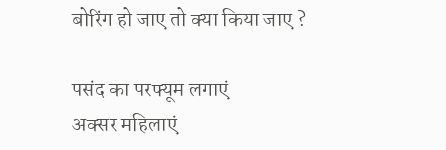बोरिंग हो जाए तो क्या किया जाए ?

पसंद का परफ्यूम लगाएं
अक्सर महिलाएं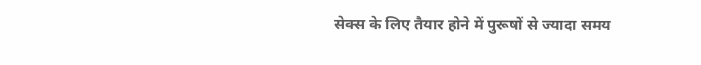सेक्स के लिए तैयार होने में पुरूषों से ज्यादा समय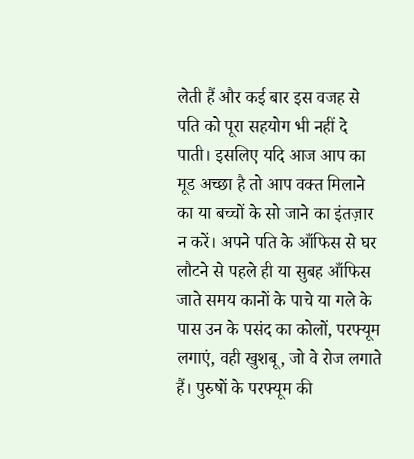लेती हैं और कई बार इस वजह से पति को पूरा सहयोग भी नहीं दे पाती। इसलिए यदि आज आप का मूड अच्छा है तो आप वक्त मिलाने का या बच्चों के सो जाने का इंतज़ार न करें। अपने पति के आँफिस से घर लौटने से पहले ही या सुबह आँफिस जाते समय कानों के पाचे या गले के पास उन के पसंद का कोलों, परफ्यूम लगाएं, वही खुशबू, जो वे रोज लगाते हैं। पुरुषों के परफ्यूम की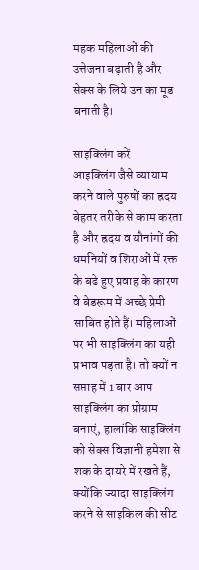महक महिलाओं की उत्तेजना बढ़ाती है और सेक्स के लिये उन का मूड बनाती है।

साइक्लिंग करें
आइक्लिंग जैसे व्यायाम करने वाले पुरुषों का ह्रदय बेहतर तरीके से काम करता है और ह्रदय व यौनांगों की धमनियों व शिराओं में रक्त के बढे हुए प्रवाह के कारण वे बेडरूम में अच्छे प्रेमी साबित होते हैं। महिलाओं पर भी साइक्लिंग का यही प्रभाव पड़ता है। तो क्यों न सप्ताह में 1 बार आप साइक्लिंग का प्रोग्राम बनाएं, हालांकि साइक्लिंग को सेक्स विज्ञानी हमेशा से शक के दायरे में रखते हैं, क्योंकि ज्यादा साइक्लिंग करने से साइकिल की सीट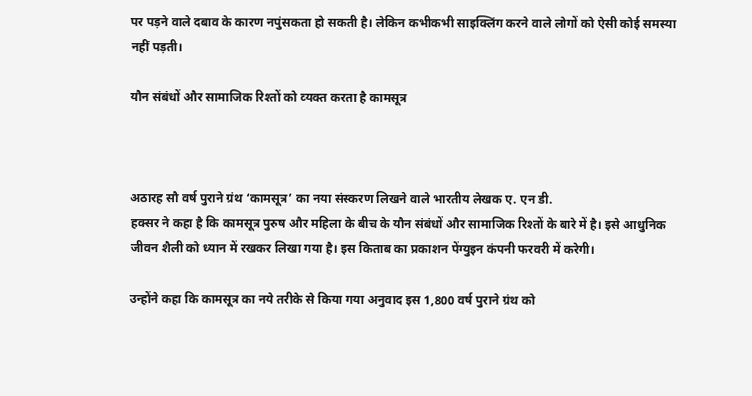पर पड़ने वाले दबाव के कारण नपुंसकता हो सकती है। लेकिन कभीकभी साइक्लिंग करने वाले लोगों को ऐसी कोई समस्या नहीं पड़ती।

यौन संबंधों और सामाजिक रिश्तों को व्‍यक्‍त करता है कामसूत्र



अठारह सौ वर्ष पुराने ग्रंथ ‘कामसूत्र’ का नया संस्करण लिखने वाले भारतीय लेखक ए. एन डी.
हक्सर ने कहा है कि कामसूत्र पुरुष और महिला के बीच के यौन संबंधों और सामाजिक रिश्तों के बारे में है। इसे आधुनिक जीवन शैली को ध्‍यान में रखकर लिखा गया है। इस किताब का प्रकाशन पेंग्युइन कंपनी फरवरी में करेगी।

उन्होंने कहा कि कामसूत्र का नये तरीके से किया गया अनुवाद इस 1,800 वर्ष पुराने ग्रंथ को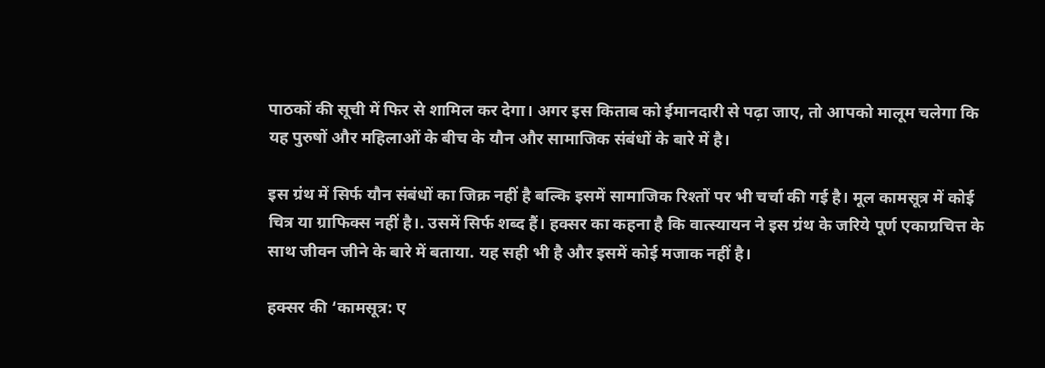पाठकों की सूची में फिर से शामिल कर देगा। अगर इस किताब को ईमानदारी से पढ़ा जाए, तो आपको मालूम चलेगा कि यह पुरुषों और महिलाओं के बीच के यौन और सामाजिक संबंधों के बारे में है।

इस ग्रंथ में सिर्फ यौन संबंधों का जिक्र नहीं है बल्कि इसमें सामाजिक रिश्‍तों पर भी चर्चा की गई है। मूल कामसूत्र में कोई चित्र या ग्राफिक्स नहीं है।. उसमें सिर्फ शब्द हैं। हक्सर का कहना है कि वात्स्यायन ने इस ग्रंथ के जरिये पूर्ण एकाग्रचित्त के साथ जीवन जीने के बारे में बताया. यह सही भी है और इसमें कोई मजाक नहीं है।

हक्सर की ‘कामसूत्र: ए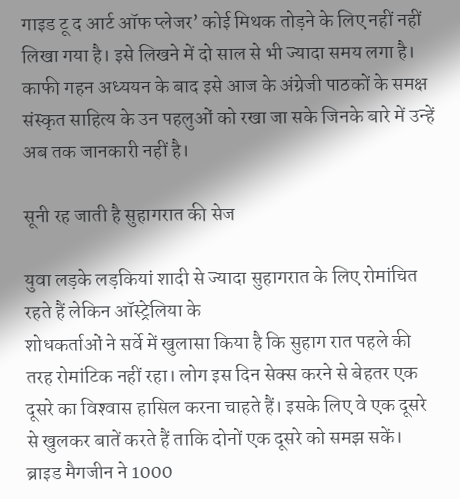गाइड टू द आर्ट ऑफ प्लेजर’ कोई मिथक तोड़ने के लिए नहीं नहीं लिखा गया है। इसे लिखने में दो साल से भी ज्‍यादा समय लगा है। काफी गहन अध्‍ययन के बाद इसे आज के अंग्रेजी पाठकों के समक्ष संस्कृत साहित्य के उन पहलुओं को रखा जा सके जिनके बारे में उन्‍हें अब तक जानकारी नहीं है।

सूनी रह जाती है सुहागरात की सेज

युवा लड़के लड़कियां शादी से ज्‍यादा सुहागरात के लिए रोमांचित रहते हैं लेकिन ऑस्‍ट्रेलिया के
शोधकर्ताओं ने सर्वे में खुलासा किया है कि सुहाग रात पहले की तरह रोमांटिक नहीं रहा। लोग इस दिन सेक्‍स करने से बेहतर एक दूसरे का विश्‍वास हासिल करना चाहते हैं। इसके लिए वे एक दूसरे से खुलकर बातें करते हैं ताकि दोनों एक दूसरे को समझ सकें।
ब्राइड मैगजीन ने 1000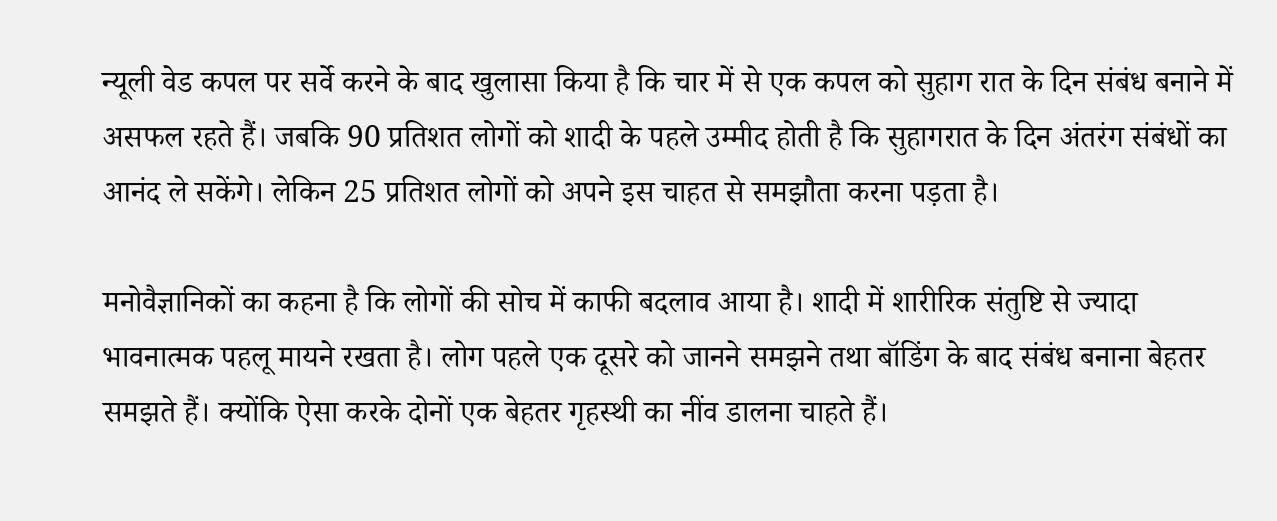न्‍यूली वेड कपल पर सर्वे करने के बाद खुलासा किया है कि चार में से एक कपल को सुहाग रात के दिन संबंध बनाने में असफल रहते हैं। जबकि 90 प्रतिशत लोगों को शादी के पहले उम्‍मीद होती है कि सुहागरात के दिन अंतरंग संबंधों का आनंद ले सकेंगे। लेकिन 25 प्रतिशत लोगों को अपने इस चाहत से समझौता करना पड़ता है।

मनोवैज्ञानिकों का कहना है कि लोगों की सोच में काफी बदलाव आया है। शादी में शारीरिक संतुष्टि से ज्‍यादा भावनात्‍मक पहलू मायने रखता है। लोग पहले एक दूसरे को जानने समझने तथा बॉडिंग के बाद संबंध बनाना बेहतर समझते हैं। क्‍योंकि ऐसा करके दोनों एक बेहतर गृहस्‍थी का नींव डालना चाहते हैं।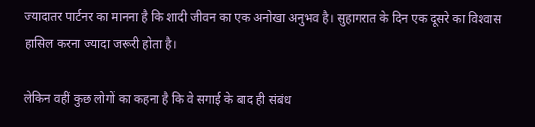ज्‍यादातर पार्टनर का मानना है कि शादी जीवन का एक अनोखा अनुभव है। सुहागरात के दिन एक दूसरे का विश्‍वास हासिल करना ज्‍यादा जरूरी होता है।

लेकिन वहीं कुछ लोगों का कहना है कि वे सगाई के बाद ही संबंध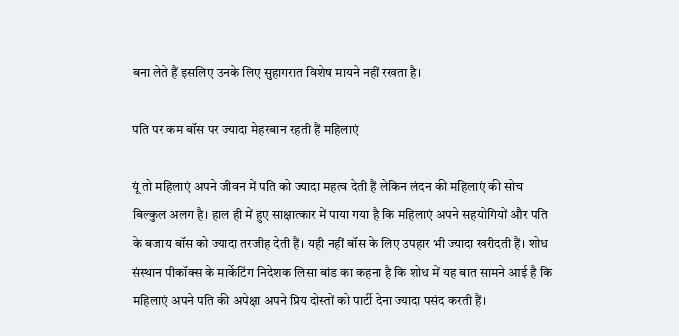बना लेते हैं इसलिए उनके लिए सुहागरात विशेष मायने नहीं रखता है।

पति पर कम बॉस पर ज्‍यादा मेहरबान रहती हैं महिलाएं

यूं तो महिलाएं अपने जीवन में पति को ज्‍यादा महत्‍व देती हैं लेकिन लंदन की महिलाएं की सोच
बिल्‍कुल अलग है। हाल ही में हुए साक्षात्‍कार में पाया गया है कि महिलाएं अपने सहयोगियों और पति के बजाय बॉस को ज्यादा तरजीह देती हैं। यही नहीं बॉस के लिए उपहार भी ज्‍यादा खरीदती हैं। शोध संस्थान पीकॉक्स के मार्केटिंग निदेशक लिसा बांड का कहना है कि शोध में यह बात सामने आई है कि महिलाएं अपने पति की अपेक्षा अपने प्रिय दोस्तों को पार्टी देना ज्यादा पसंद करती हैं।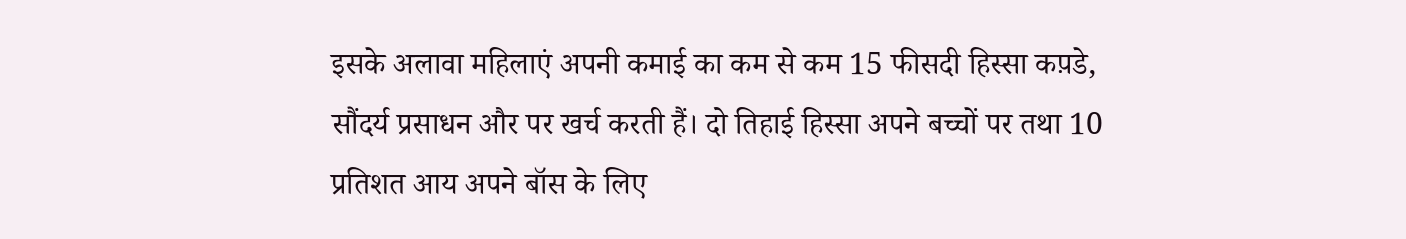इसके अलावा महिलाएं अपनी कमाई का कम से कम 15 फीसदी हिस्सा कप़डे, सौंदर्य प्रसाधन और पर खर्च करती हैं। दो तिहाई हिस्सा अपने बच्चों पर तथा 10 प्रतिशत आय अपने बॉस के लिए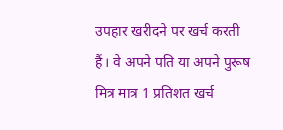उपहार खरीदने पर खर्च करती हैं। वे अपने पति या अपने पुरूष मित्र मात्र 1 प्रतिशत खर्च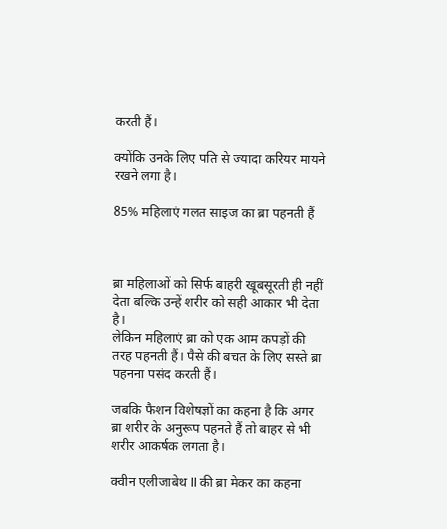करती हैं।

क्‍योंकि उनके लिए पति से ज्‍यादा करियर मायने रखने लगा है।

85% महिलाएं गलत साइज का ब्रा पहनती हैं



ब्रा महिलाओं को सिर्फ बाहरी खूबसूरती ही नहीं देता बल्कि उन्‍हें शरीर को सही आकार भी देता है।
लेकिन महिलाएं ब्रा को एक आम कपड़ों की तरह पहनती हैं। पैसे की बचत के लिए सस्‍ते ब्रा पहनना पसंद करती हैं।

ज‍बकि फैशन विशेषज्ञों का कहना है कि अगर ब्रा शरीर के अनुरूप पहनते हैं तो बाहर से भी शरीर आकर्षक लगता है।

क्‍वीन एलीजाबेथ II की ब्रा मेकर का कहना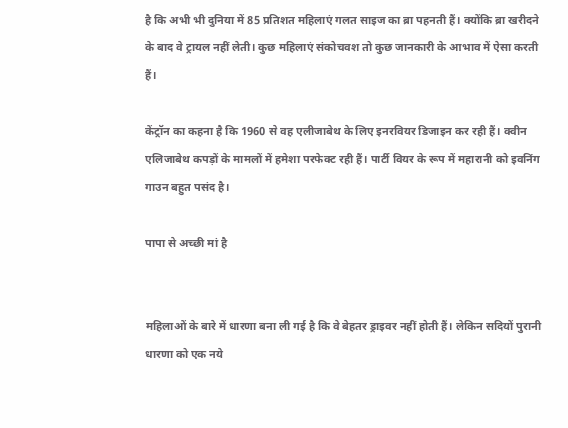है कि अभी भी दुनिया में 85 प्रतिशत महिलाएं गलत साइज का ब्रा पहनती हैं। क्‍योंकि ब्रा खरीदने के बाद वे ट्रायल नहीं लेती। कुछ महिलाएं संकोचवश तो कुछ जानकारी के आभाव में ऐसा करती हैं।

केंट्रॉन का कहना है कि 1960 से वह एलीजाबेथ के लिए इनरवियर डिजाइन कर रही हैं। क्‍वीन एलिजाबेथ कपड़ों के मामलों में हमेशा परफेक्‍ट रही हैं। पार्टी वियर के रूप में म‍हारानी को इवनिंग गाउन बहुत पसंद है।

पापा से अच्‍छी मां है


महिलाओं के बारे में धारणा बना ली गई है कि वे बेहतर ड्राइवर नहीं होती हैं। लेकिन सदियों पुरानी
धारणा को एक नये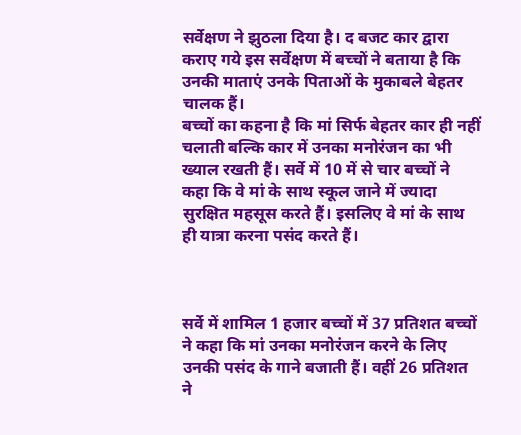सर्वेक्षण ने झुठला दिया है। द बजट कार द्वारा कराए गये इस सर्वेक्षण में बच्चों ने बताया है कि उनकी माताएं उनके पिताओं के मुकाबले बेहतर चालक हैं।
बच्‍चों का कहना है कि मां सिर्फ बेहतर कार ही नहीं चलाती बल्कि कार में उनका मनोरंजन का भी ख्‍याल रखती हैं। सर्वे में 10 में से चार बच्चों ने कहा कि वे मां के साथ स्‍कूल जाने में ज्‍यादा सुरक्षित महसूस करते हैं। इसलिए वे मां के साथ ही यात्रा करना पसंद करते हैं।



सर्वे में शामिल 1 हजार बच्‍चों में 37 प्रतिशत बच्‍चों ने कहा कि मां उनका मनोरंजन करने के लिए उनकी पसंद के गाने बजाती हैं। वहीं 26 प्रतिशत ने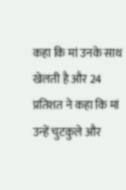कहा कि मां उनके साथ खेलती है और 24 प्रतिशत ने कहा कि मां उन्‍हें चुटकुले और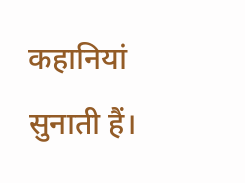कहानियां सुनाती हैं।